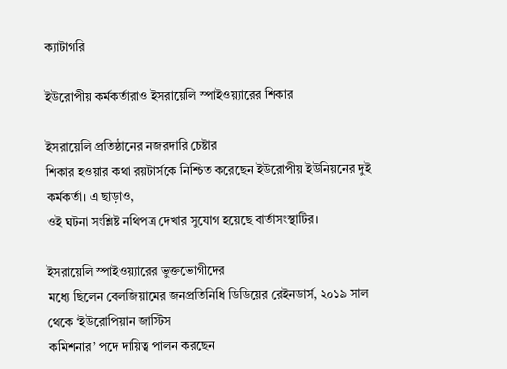ক্যাটাগরি

ইউরোপীয় কর্মকর্তারাও ইসরায়েলি স্পাইওয়্যারের শিকার

ইসরায়েলি প্রতিষ্ঠানের নজরদারি চেষ্টার
শিকার হওয়ার কথা রয়টার্সকে নিশ্চিত করেছেন ইউরোপীয় ইউনিয়নের দুই কর্মকর্তা। এ ছাড়াও,
ওই ঘটনা সংশ্লিষ্ট নথিপত্র দেখার সুযোগ হয়েছে বার্তাসংস্থাটির।

ইসরায়েলি স্পাইওয়্যারের ভুক্তভোগীদের
মধ্যে ছিলেন বেলজিয়ামের জনপ্রতিনিধি ডিডিয়ের রেইনডার্স, ২০১৯ সাল থেকে ‘ইউরোপিয়ান জাস্টিস
কমিশনার’ পদে দায়িত্ব পালন করছেন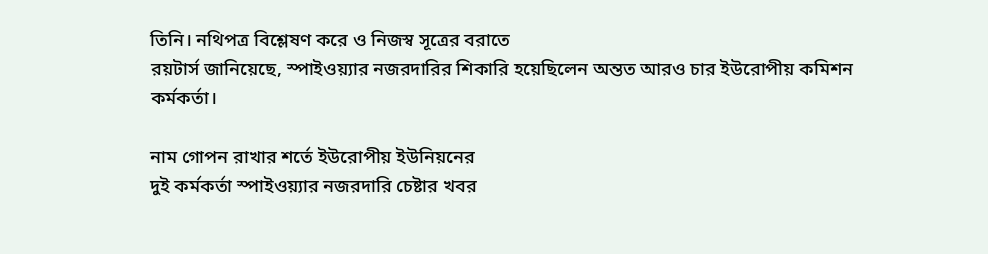তিনি। নথিপত্র বিশ্লেষণ করে ও নিজস্ব সূত্রের বরাতে
রয়টার্স জানিয়েছে, স্পাইওয়্যার নজরদারির শিকারি হয়েছিলেন অন্তত আরও চার ইউরোপীয় কমিশন
কর্মকর্তা।

নাম গোপন রাখার শর্তে ইউরোপীয় ইউনিয়নের
দুই কর্মকর্তা স্পাইওয়্যার নজরদারি চেষ্টার খবর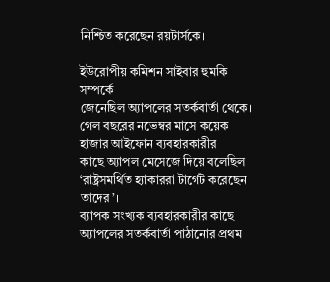নিশ্চিত করেছেন রয়টার্সকে।

ইউরোপীয় কমিশন সাইবার হুমকি সম্পর্কে
জেনেছিল অ্যাপলের সতর্কবার্তা থেকে। গেল বছরের নভেম্বর মাসে কয়েক হাজার আইফোন ব্যবহারকারীর
কাছে অ্যাপল মেসেজে দিয়ে বলেছিল ‘রাষ্ট্রসমর্থিত হ্যাকাররা টার্গেট করেছেন তাদের’।
ব্যাপক সংখ্যক ব্যবহারকারীর কাছে অ্যাপলের সতর্কবার্তা পাঠানোর প্রথম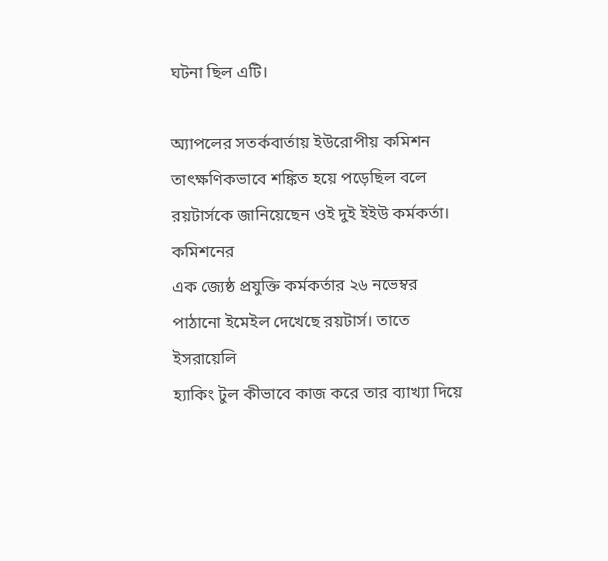ঘটনা ছিল এটি।

অ্যাপলের সতর্কবার্তায় ইউরোপীয় কমিশন
তাৎক্ষণিকভাবে শঙ্কিত হয়ে পড়েছিল বলে রয়টার্সকে জানিয়েছেন ওই দুই ইইউ কর্মকর্তা। কমিশনের
এক জ্যেষ্ঠ প্রযুক্তি কর্মকর্তার ২৬ নভেম্বর পাঠানো ইমেইল দেখেছে রয়টার্স। তাতে ইসরায়েলি
হ্যাকিং টুল কীভাবে কাজ করে তার ব্যাখ্যা দিয়ে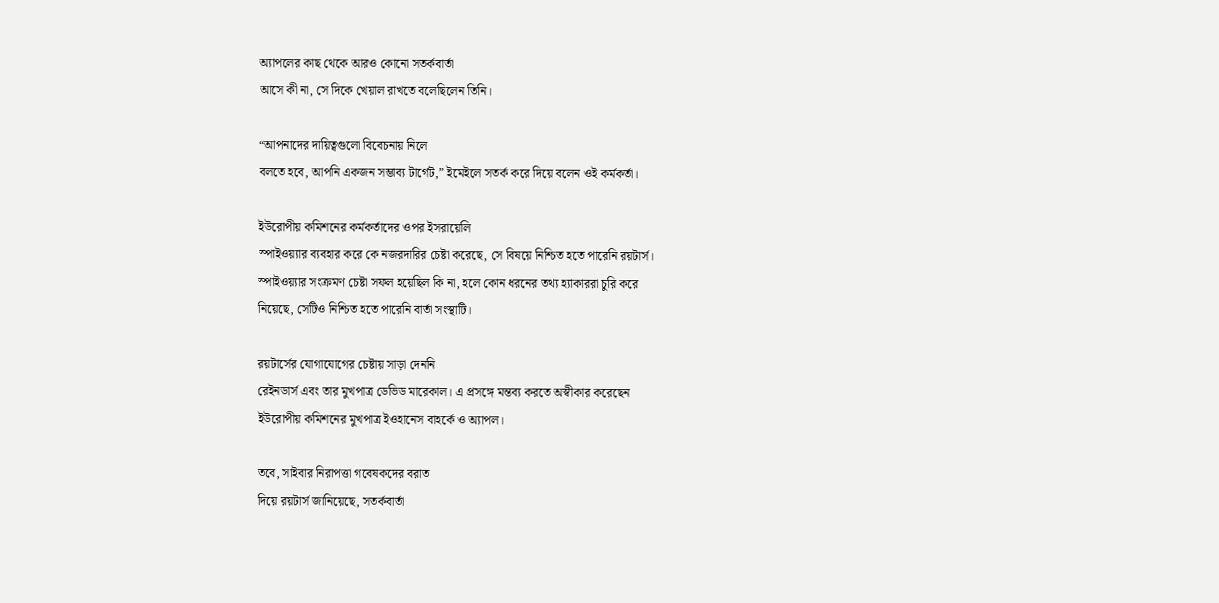অ্যাপলের কাছ থেকে আরও কোনো সতর্কবার্তা
আসে কী না, সে দিকে খেয়াল রাখতে বলেছিলেন তিনি।

“আপনাদের দায়িত্বগুলো বিবেচনায় নিলে
বলতে হবে, আপনি একজন সম্ভাব্য টার্গেট,” ইমেইলে সতর্ক করে দিয়ে বলেন ওই কর্মকর্তা।

ইউরোপীয় কমিশনের কর্মকর্তাদের ওপর ইসরায়েলি
স্পাইওয়্যার ব্যবহার করে কে নজরদারির চেষ্টা করেছে, সে বিষয়ে নিশ্চিত হতে পারেনি রয়টার্স।
স্পাইওয়্যার সংক্রমণ চেষ্টা সফল হয়েছিল কি না, হলে কোন ধরনের তথ্য হ্যাকাররা চুরি করে
নিয়েছে, সেটিও নিশ্চিত হতে পারেনি বার্তা সংস্থাটি।

রয়টার্সের যোগাযোগের চেষ্টায় সাড়া দেননি
রেইনডার্স এবং তার মুখপাত্র ডেভিড মারেকাল। এ প্রসঙ্গে মন্তব্য করতে অস্বীকার করেছেন
ইউরোপীয় কমিশনের মুখপাত্র ইওহানেস বাহর্কে ও অ্যাপল।

তবে, সাইবার নিরাপত্তা গবেষকদের বরাত
দিয়ে রয়টার্স জানিয়েছে, সতর্কবার্তা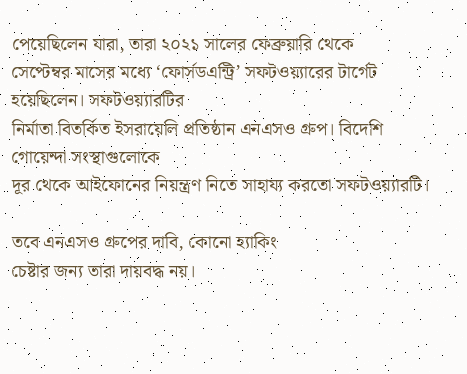পেয়েছিলেন যারা, তারা ২০২১ সালের ফেব্রুয়ারি থেকে
সেপ্টেম্বর মাসের মধ্যে ‘ফোর্সডএন্ট্রি’ সফটওয়্যারের টার্গেট হয়েছিলেন। সফটওয়্যারটির
নির্মাতা বিতর্কিত ইসরায়েলি প্রতিষ্ঠান এনএসও গ্রুপ। বিদেশি গোয়েন্দা সংস্থাগুলোকে
দূর থেকে আইফোনের নিয়ন্ত্রণ নিতে সাহায্য করতো সফটওয়্যারটি।

তবে এনএসও গ্রুপের দাবি, কোনো হ্যাকিং
চেষ্টার জন্য তারা দায়বদ্ধ নয়।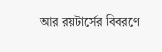আর রয়টার্সের বিবরণে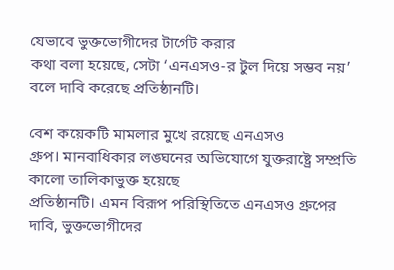যেভাবে ভুক্তভোগীদের টার্গেট করার
কথা বলা হয়েছে, সেটা ‘এনএসও-র টুল দিয়ে সম্ভব নয়’ বলে দাবি করেছে প্রতিষ্ঠানটি।

বেশ কয়েকটি মামলার মুখে রয়েছে এনএসও
গ্রুপ। মানবাধিকার লঙ্ঘনের অভিযোগে যুক্তরাষ্ট্রে সম্প্রতি কালো তালিকাভুক্ত হয়েছে
প্রতিষ্ঠানটি। এমন বিরূপ পরিস্থিতিতে এনএসও গ্রুপের দাবি, ভুক্তভোগীদের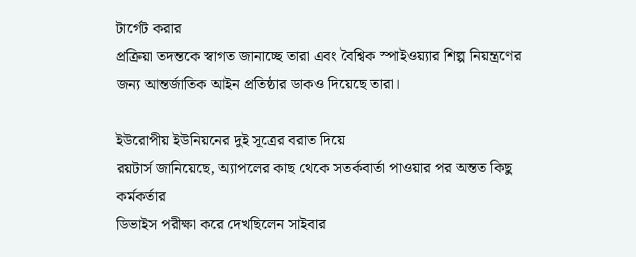টার্গেট করার
প্রক্রিয়া তদন্তকে স্বাগত জানাচ্ছে তারা এবং বৈশ্বিক স্পাইওয়্যার শিল্প নিয়ন্ত্রণের
জন্য আন্তর্জাতিক আইন প্রতিষ্ঠার ডাকও দিয়েছে তারা।

ইউরোপীয় ইউনিয়নের দুই সূত্রের বরাত দিয়ে
রয়টার্স জানিয়েছে, অ্যাপলের কাছ থেকে সতর্কবার্তা পাওয়ার পর অন্তত কিছু কর্মকর্তার
ডিভাইস পরীক্ষা করে দেখছিলেন সাইবার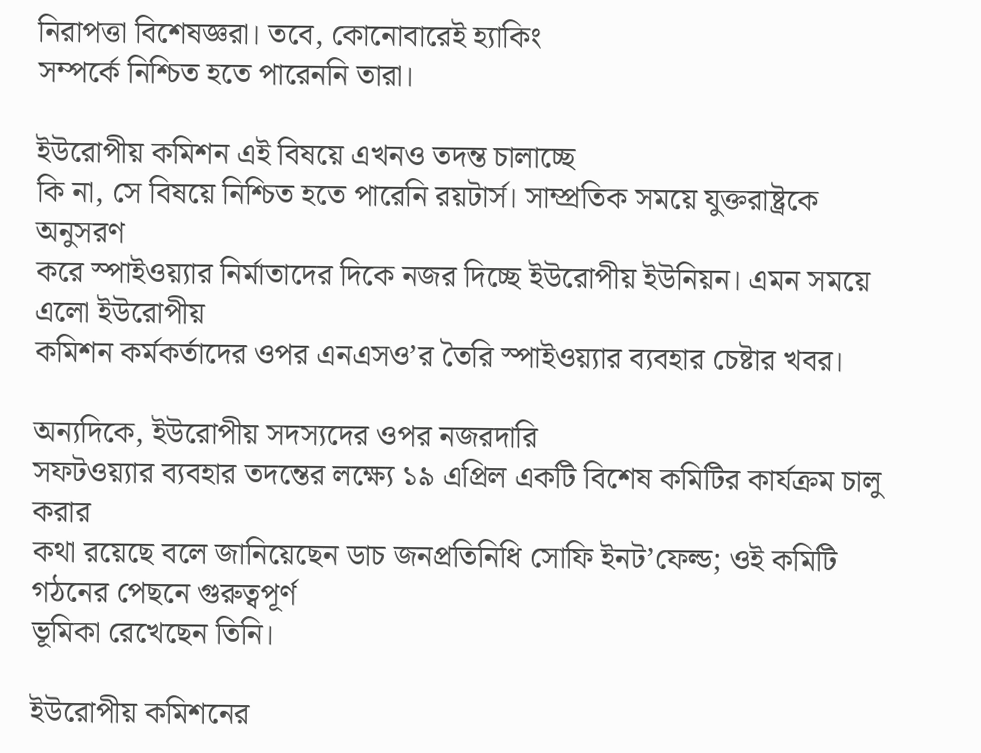নিরাপত্তা বিশেষজ্ঞরা। তবে, কোনোবারেই হ্যাকিং
সম্পর্কে নিশ্চিত হতে পারেননি তারা।

ইউরোপীয় কমিশন এই বিষয়ে এখনও তদন্ত চালাচ্ছে
কি না, সে বিষয়ে নিশ্চিত হতে পারেনি রয়টার্স। সাম্প্রতিক সময়ে যুক্তরাষ্ট্রকে অনুসরণ
করে স্পাইওয়্যার নির্মাতাদের দিকে নজর দিচ্ছে ইউরোপীয় ইউনিয়ন। এমন সময়ে এলো ইউরোপীয়
কমিশন কর্মকর্তাদের ওপর এনএসও’র তৈরি স্পাইওয়্যার ব্যবহার চেষ্টার খবর।

অন্যদিকে, ইউরোপীয় সদস্যদের ওপর নজরদারি
সফটওয়্যার ব্যবহার তদন্তের লক্ষ্যে ১৯ এপ্রিল একটি বিশেষ কমিটির কার্যক্রম চালু করার
কথা রয়েছে বলে জানিয়েছেন ডাচ জনপ্রতিনিধি সোফি ইনট’ফেল্ড; ওই কমিটি গঠনের পেছনে গুরুত্বপূর্ণ
ভূমিকা রেখেছেন তিনি।

ইউরোপীয় কমিশনের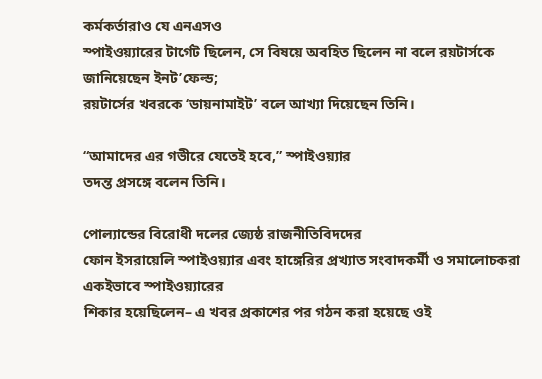কর্মকর্তারাও যে এনএসও
স্পাইওয়্যারের টার্গেট ছিলেন, সে বিষয়ে অবহিত ছিলেন না বলে রয়টার্সকে জানিয়েছেন ইনট’ফেল্ড;
রয়টার্সের খবরকে ‘ডায়নামাইট’ বলে আখ্যা দিয়েছেন তিনি।

“আমাদের এর গভীরে যেতেই হবে,” স্পাইওয়্যার
তদন্ত প্রসঙ্গে বলেন তিনি।

পোল্যান্ডের বিরোধী দলের জ্যেষ্ঠ রাজনীতিবিদদের
ফোন ইসরায়েলি স্পাইওয়্যার এবং হাঙ্গেরির প্রখ্যাত সংবাদকর্মী ও সমালোচকরা একইভাবে স্পাইওয়্যারের
শিকার হয়েছিলেন– এ খবর প্রকাশের পর গঠন করা হয়েছে ওই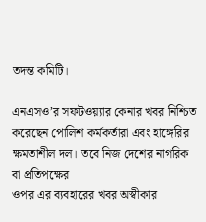তদন্ত কমিটি।

এনএসও’র সফটওয়্যার কেনার খবর নিশ্চিত
করেছেন পোলিশ কর্মকর্তারা এবং হাঙ্গেরির ক্ষমতাশীল দল। তবে নিজ দেশের নাগরিক বা প্রতিপক্ষের
ওপর এর ব্যবহারের খবর অস্বীকার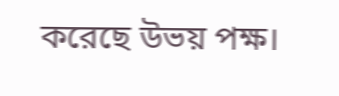করেছে উভয় পক্ষ।